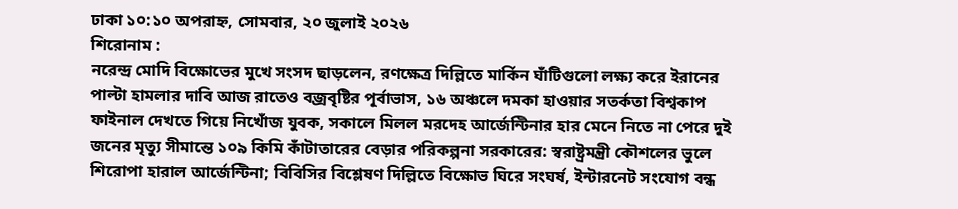ঢাকা ১০:১০ অপরাহ্ন, সোমবার, ২০ জুলাই ২০২৬
শিরোনাম :
নরেন্দ্র মোদি বিক্ষোভের মুখে সংসদ ছাড়লেন, রণক্ষেত্র দিল্লিতে মার্কিন ঘাঁটিগুলো লক্ষ্য করে ইরানের পাল্টা হামলার দাবি আজ রাতেও বজ্রবৃষ্টির পূর্বাভাস, ১৬ অঞ্চলে দমকা হাওয়ার সতর্কতা বিশ্বকাপ ফাইনাল দেখতে গিয়ে নিখোঁজ যুবক, সকালে মিলল মরদেহ আর্জেন্টিনার হার মেনে নিতে না পেরে দুই জনের মৃত্যু সীমান্তে ১০৯ কিমি কাঁটাতারের বেড়ার পরিকল্পনা সরকারের: স্বরাষ্ট্রমন্ত্রী কৌশলের ভুলে শিরোপা হারাল আর্জেন্টিনা; বিবিসির বিশ্লেষণ দিল্লিতে বিক্ষোভ ঘিরে সংঘর্ষ, ইন্টারনেট সংযোগ বন্ধ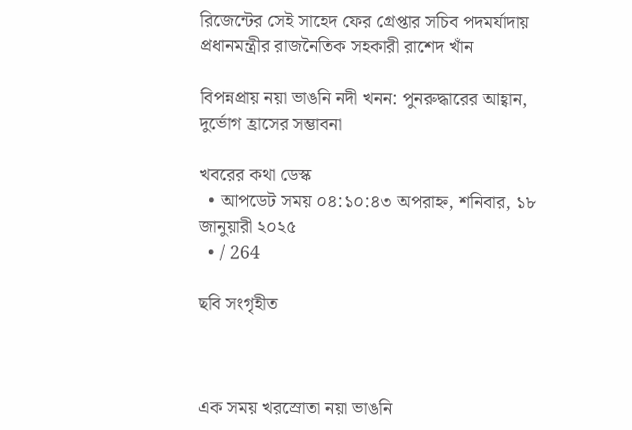রিজেন্টের সেই সাহেদ ফের গ্রেপ্তার সচিব পদমর্যাদায় প্রধানমন্ত্রীর রাজনৈতিক সহকারী রাশেদ খাঁন

বিপন্নপ্রায় নয়া ভাঙনি নদী খনন: পুনরুদ্ধারের আহ্বান, দুর্ভোগ হ্রাসের সম্ভাবনা

খবরের কথা ডেস্ক
  • আপডেট সময় ০৪:১০:৪৩ অপরাহ্ন, শনিবার, ১৮ জানুয়ারী ২০২৫
  • / 264

ছবি সংগৃহীত



এক সময় খরস্রোতা নয়া ভাঙনি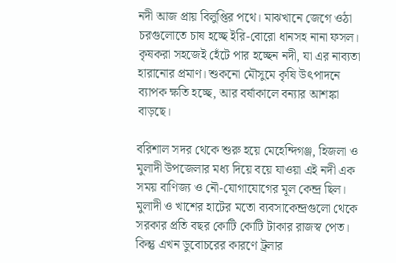নদী আজ প্রায় বিলুপ্তির পথে। মাঝখানে জেগে ওঠা চরগুলোতে চাষ হচ্ছে ইরি-বোরো ধানসহ নানা ফসল। কৃষকরা সহজেই হেঁটে পার হচ্ছেন নদী, যা এর নাব্যতা হারানোর প্রমাণ। শুকনো মৌসুমে কৃষি উৎপাদনে ব্যাপক ক্ষতি হচ্ছে, আর বর্ষাকালে বন্যার আশঙ্কা বাড়ছে।

বরিশাল সদর থেকে শুরু হয়ে মেহেন্দিগঞ্জ, হিজলা ও মুলাদী উপজেলার মধ্য দিয়ে বয়ে যাওয়া এই নদী এক সময় বাণিজ্য ও নৌ-যোগাযোগের মূল কেন্দ্র ছিল। মুলাদী ও খাশের হাটের মতো ব্যবসাকেন্দ্রগুলো থেকে সরকার প্রতি বছর কোটি কোটি টাকার রাজস্ব পেত। কিন্তু এখন ডুবোচরের কারণে ট্রলার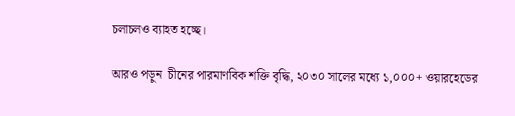চলাচলও ব্যাহত হচ্ছে।

আরও পড়ুন  চীনের পারমাণবিক শক্তি বৃদ্ধি, ২০৩০ সালের মধ্যে ১,০০০+ ওয়ারহেডের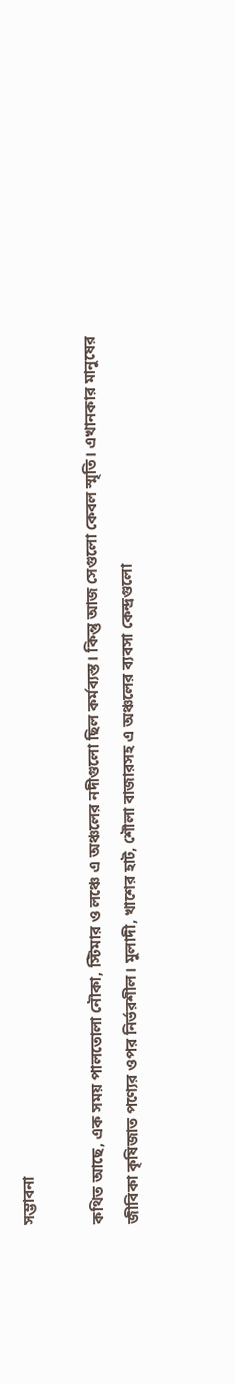সম্ভাবনা

কথিত আছে, এক সময় পালতোলা নৌকা, স্টিমার ও লঞ্চে এ অঞ্চলের নদীগুলো ছিল কর্মব্যস্ত। কিন্তু আজ সেগুলো কেবল স্মৃতি। এখানকার মানুষের জীবিকা কৃষিজাত পণ্যের ওপর নির্ভরশীল। মুলাদী, খাশের হাট, শৌলা বাজারসহ এ অঞ্চলের ব্যবসা কেন্দ্রগুলো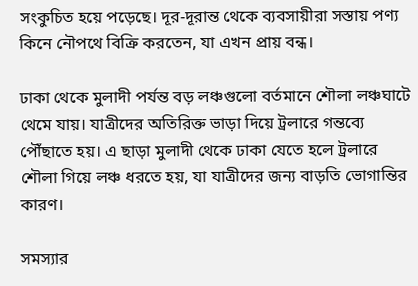সংকুচিত হয়ে পড়েছে। দূর-দূরান্ত থেকে ব্যবসায়ীরা সস্তায় পণ্য কিনে নৌপথে বিক্রি করতেন, যা এখন প্রায় বন্ধ।

ঢাকা থেকে মুলাদী পর্যন্ত বড় লঞ্চগুলো বর্তমানে শৌলা লঞ্চঘাটে থেমে যায়। যাত্রীদের অতিরিক্ত ভাড়া দিয়ে ট্রলারে গন্তব্যে পৌঁছাতে হয়। এ ছাড়া মুলাদী থেকে ঢাকা যেতে হলে ট্রলারে শৌলা গিয়ে লঞ্চ ধরতে হয়, যা যাত্রীদের জন্য বাড়তি ভোগান্তির কারণ।

সমস্যার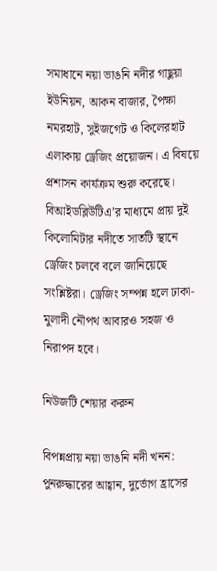সমাধানে নয়া ভাঙনি নদীর গাছুয়া ইউনিয়ন, আকন বাজার, পৈক্ষা নমরহাট, সুইজগেট ও কিলেরহাট এলাকায় ড্রেজিং প্রয়োজন। এ বিষয়ে প্রশাসন কার্যক্রম শুরু করেছে। বিআইডব্লিউটিএ’র মাধ্যমে প্রায় দুই কিলোমিটার নদীতে সাতটি স্থানে ড্রেজিং চলবে বলে জানিয়েছে সংশ্লিষ্টরা। ড্রেজিং সম্পন্ন হলে ঢাকা-মুলাদী নৌপথ আবারও সহজ ও নিরাপদ হবে।

নিউজটি শেয়ার করুন

বিপন্নপ্রায় নয়া ভাঙনি নদী খনন: পুনরুদ্ধারের আহ্বান, দুর্ভোগ হ্রাসের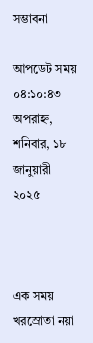সম্ভাবনা

আপডেট সময় ০৪:১০:৪৩ অপরাহ্ন, শনিবার, ১৮ জানুয়ারী ২০২৫



এক সময় খরস্রোতা নয়া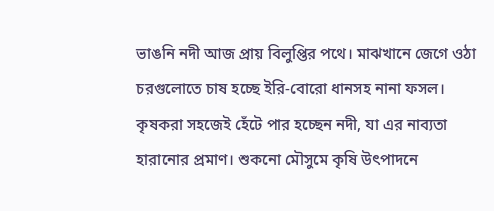ভাঙনি নদী আজ প্রায় বিলুপ্তির পথে। মাঝখানে জেগে ওঠা চরগুলোতে চাষ হচ্ছে ইরি-বোরো ধানসহ নানা ফসল। কৃষকরা সহজেই হেঁটে পার হচ্ছেন নদী, যা এর নাব্যতা হারানোর প্রমাণ। শুকনো মৌসুমে কৃষি উৎপাদনে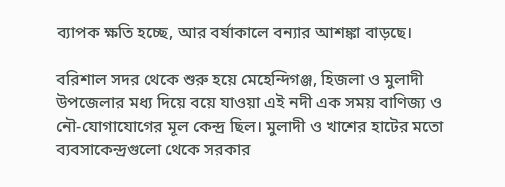ব্যাপক ক্ষতি হচ্ছে, আর বর্ষাকালে বন্যার আশঙ্কা বাড়ছে।

বরিশাল সদর থেকে শুরু হয়ে মেহেন্দিগঞ্জ, হিজলা ও মুলাদী উপজেলার মধ্য দিয়ে বয়ে যাওয়া এই নদী এক সময় বাণিজ্য ও নৌ-যোগাযোগের মূল কেন্দ্র ছিল। মুলাদী ও খাশের হাটের মতো ব্যবসাকেন্দ্রগুলো থেকে সরকার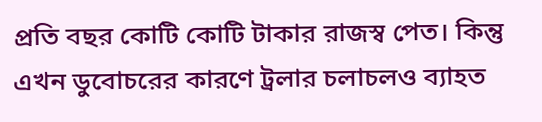প্রতি বছর কোটি কোটি টাকার রাজস্ব পেত। কিন্তু এখন ডুবোচরের কারণে ট্রলার চলাচলও ব্যাহত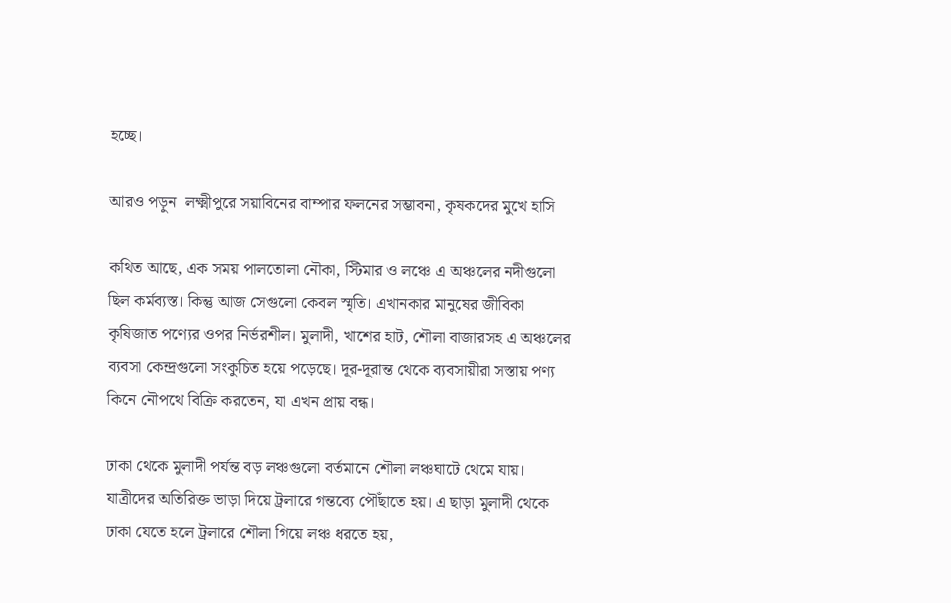হচ্ছে।

আরও পড়ুন  লক্ষ্মীপুরে সয়াবিনের বাম্পার ফলনের সম্ভাবনা, কৃষকদের মুখে হাসি

কথিত আছে, এক সময় পালতোলা নৌকা, স্টিমার ও লঞ্চে এ অঞ্চলের নদীগুলো ছিল কর্মব্যস্ত। কিন্তু আজ সেগুলো কেবল স্মৃতি। এখানকার মানুষের জীবিকা কৃষিজাত পণ্যের ওপর নির্ভরশীল। মুলাদী, খাশের হাট, শৌলা বাজারসহ এ অঞ্চলের ব্যবসা কেন্দ্রগুলো সংকুচিত হয়ে পড়েছে। দূর-দূরান্ত থেকে ব্যবসায়ীরা সস্তায় পণ্য কিনে নৌপথে বিক্রি করতেন, যা এখন প্রায় বন্ধ।

ঢাকা থেকে মুলাদী পর্যন্ত বড় লঞ্চগুলো বর্তমানে শৌলা লঞ্চঘাটে থেমে যায়। যাত্রীদের অতিরিক্ত ভাড়া দিয়ে ট্রলারে গন্তব্যে পৌঁছাতে হয়। এ ছাড়া মুলাদী থেকে ঢাকা যেতে হলে ট্রলারে শৌলা গিয়ে লঞ্চ ধরতে হয়,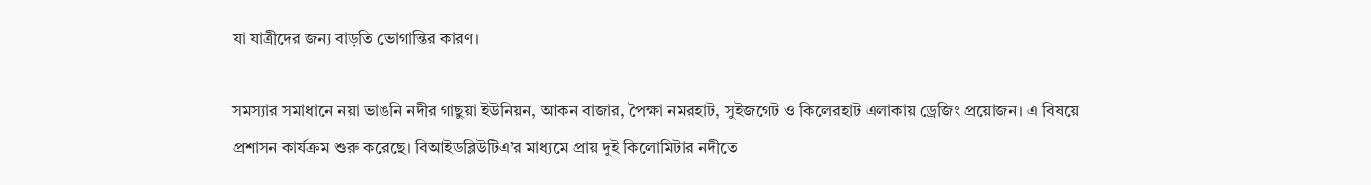যা যাত্রীদের জন্য বাড়তি ভোগান্তির কারণ।

সমস্যার সমাধানে নয়া ভাঙনি নদীর গাছুয়া ইউনিয়ন, আকন বাজার, পৈক্ষা নমরহাট, সুইজগেট ও কিলেরহাট এলাকায় ড্রেজিং প্রয়োজন। এ বিষয়ে প্রশাসন কার্যক্রম শুরু করেছে। বিআইডব্লিউটিএ’র মাধ্যমে প্রায় দুই কিলোমিটার নদীতে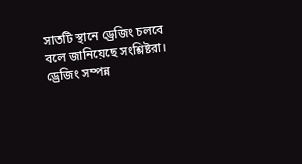সাতটি স্থানে ড্রেজিং চলবে বলে জানিয়েছে সংশ্লিষ্টরা। ড্রেজিং সম্পন্ন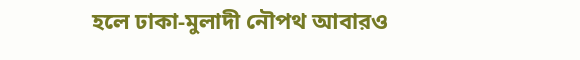হলে ঢাকা-মুলাদী নৌপথ আবারও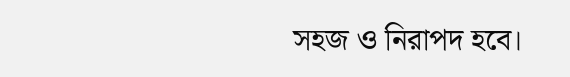সহজ ও নিরাপদ হবে।